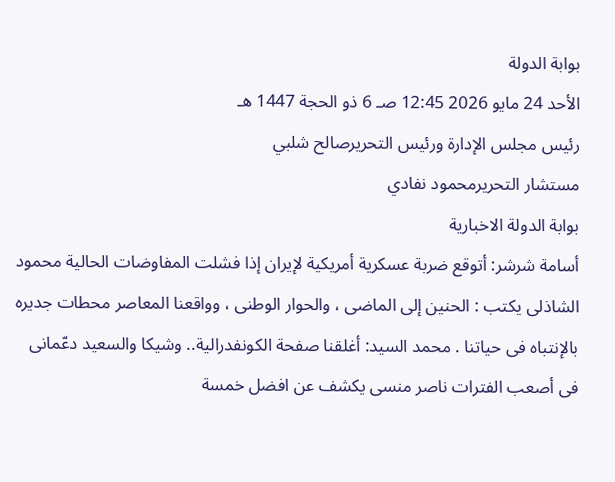بوابة الدولة
الأحد 24 مايو 2026 12:45 صـ 6 ذو الحجة 1447 هـ
رئيس مجلس الإدارة ورئيس التحريرصالح شلبي
مستشار التحريرمحمود نفادي
بوابة الدولة الاخبارية
أسامة شرشر: أتوقع ضربة عسكرية أمريكية لإيران إذا فشلت المفاوضات الحالية محمود الشاذلى يكتب : الحنين إلى الماضى ، والحوار الوطنى ، وواقعنا المعاصر محطات جديره بالإنتباه فى حياتنا . محمد السيد: أغلقنا صفحة الكونفدرالية.. وشيكا والسعيد دعّمانى فى أصعب الفترات ناصر منسى يكشف عن افضل خمسة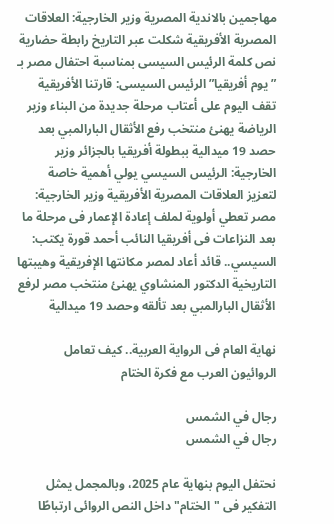مهاجمين بالاندية المصرية وزير الخارجية: العلاقات المصرية الأفريقية شكلت عبر التاريخ رابطة حضارية نص كلمة الرئيس السيسى بمناسبة احتفال مصر بـ ”يوم أفريقيا” الرئيس السيسى: قارتنا الأفريقية تقف اليوم على أعتاب مرحلة جديدة من البناء وزير الرياضة يهنئ منتخب رفع الأثقال البارالمبي بعد حصد 19 ميدالية ببطولة أفريقيا بالجزائر وزير الخارجية: الرئيس السيسي يولي أهمية خاصة لتعزيز العلاقات المصرية الأفريقية وزير الخارجية: مصر تعطي أولوية لملف إعادة الإعمار فى مرحلة ما بعد النزاعات فى أفريقيا النائب أحمد قورة يكتب: السيسي.. قائد أعاد لمصر مكانتها الإفريقية وهيبتها التاريخية الدكتور المنشاوي يهنئ منتخب مصر لرفع الأثقال البارالمبي بعد تألقه وحصد 19 ميدالية

نهاية العام فى الرواية العربية.. كيف تعامل الروائيون العرب مع فكرة الختام

رجال في الشمس
رجال في الشمس

نحتفل اليوم بنهاية عام 2025، وبالمجمل يمثل التفكير فى "الختام" داخل النص الروائى ارتباطًا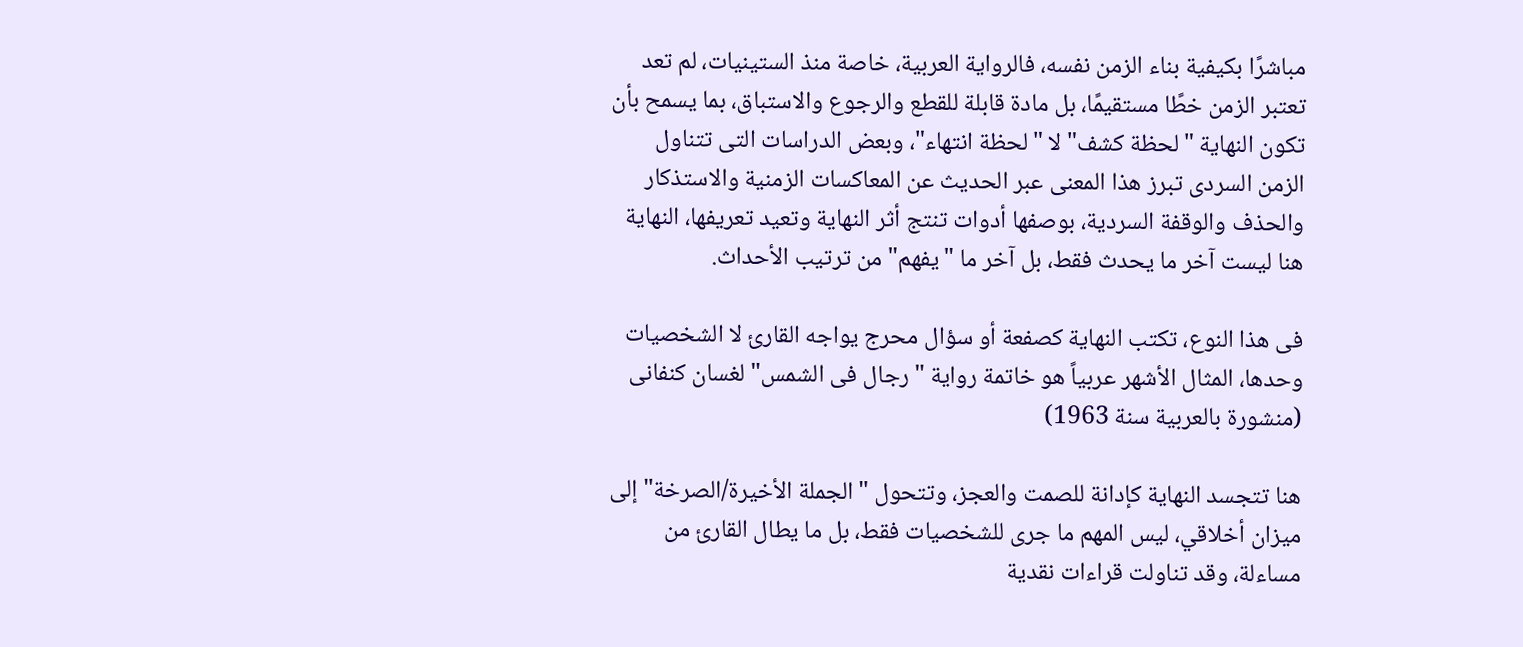مباشرًا بكيفية بناء الزمن نفسه، فالرواية العربية، خاصة منذ الستينيات، لم تعد تعتبر الزمن خطًا مستقيمًا، بل مادة قابلة للقطع والرجوع والاستباق، بما يسمح بأن تكون النهاية "لحظة كشف" لا "لحظة انتهاء"، وبعض الدراسات التى تتناول الزمن السردى تبرز هذا المعنى عبر الحديث عن المعاكسات الزمنية والاستذكار والحذف والوقفة السردية، بوصفها أدوات تنتج أثر النهاية وتعيد تعريفها، النهاية هنا ليست آخر ما يحدث فقط، بل آخر ما "يفهم" من ترتيب الأحداث.

فى هذا النوع، تكتب النهاية كصفعة أو سؤال محرج يواجه القارئ لا الشخصيات وحدها، المثال الأشهر عربياً هو خاتمة رواية "رجال فى الشمس" لغسان كنفانى (منشورة بالعربية سنة 1963)

هنا تتجسد النهاية كإدانة للصمت والعجز، وتتحول "الجملة الأخيرة/الصرخة" إلى ميزان أخلاقي، ليس المهم ما جرى للشخصيات فقط، بل ما يطال القارئ من مساءلة، وقد تناولت قراءات نقدية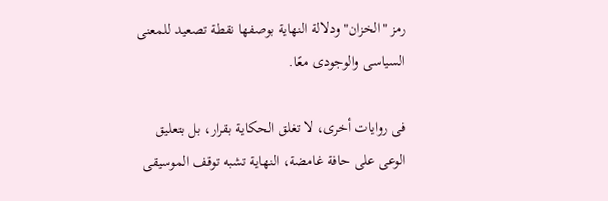رمز "الخزان" ودلالة النهاية بوصفها نقطة تصعيد للمعنى السياسى والوجودى معًا.

فى روايات أخرى، لا تغلق الحكاية بقرار، بل بتعليق الوعى على حافة غامضة، النهاية تشبه توقف الموسيقى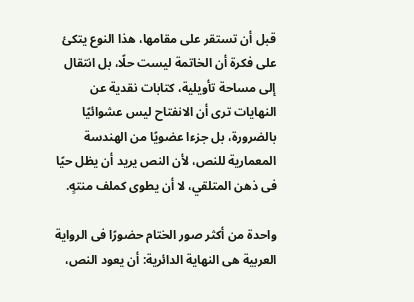قبل أن تستقر على مقامها، هذا النوع يتكئ على فكرة أن الخاتمة ليست حلًا، بل انتقال إلى مساحة تأويلية، كتابات نقدية عن النهايات ترى أن الانفتاح ليس عشوائيًا بالضرورة، بل جزءا عضويًا من الهندسة المعمارية للنص، لأن النص يريد أن يظل حيًا فى ذهن المتلقي، لا أن يطوى كملف منتهٍ.

واحدة من أكثر صور الختام حضورًا فى الرواية العربية هى النهاية الدائرية: أن يعود النص،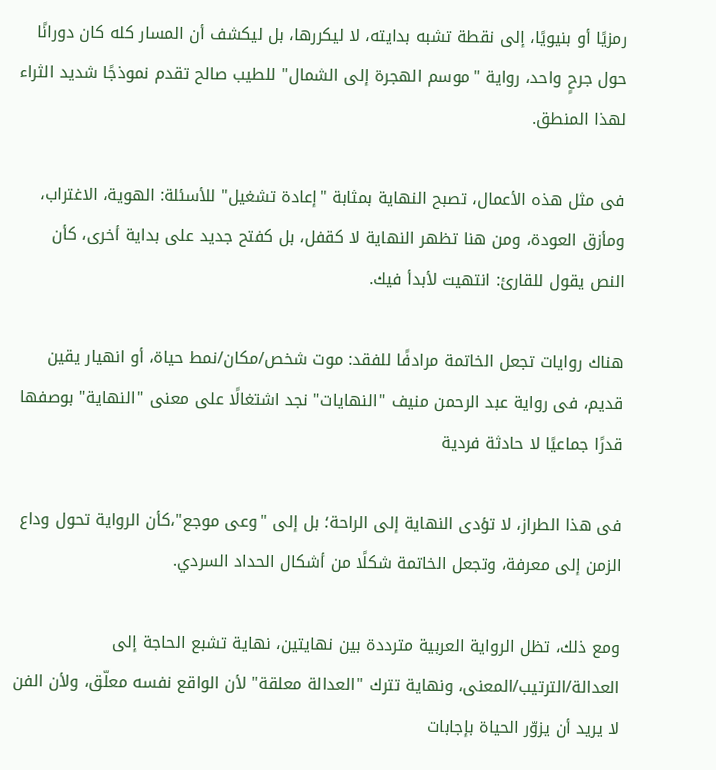رمزيًا أو بنيويًا، إلى نقطة تشبه بدايته، لا ليكررها، بل ليكشف أن المسار كله كان دورانًا حول جرحٍ واحد، رواية "موسم الهجرة إلى الشمال" للطيب صالح تقدم نموذجًا شديد الثراء لهذا المنطق.

فى مثل هذه الأعمال، تصبح النهاية بمثابة "إعادة تشغيل" للأسئلة: الهوية، الاغتراب، ومأزق العودة، ومن هنا تظهر النهاية لا كقفل، بل كفتح جديد على بداية أخرى، كأن النص يقول للقارئ: انتهيت لأبدأ فيك.

هناك روايات تجعل الخاتمة مرادفًا للفقد: موت شخص/مكان/نمط حياة، أو انهيار يقين قديم، فى رواية عبد الرحمن منيف "النهايات" نجد اشتغالًا على معنى "النهاية" بوصفها قدرًا جماعيًا لا حادثة فردية

فى هذا الطراز، لا تؤدى النهاية إلى الراحة؛ بل إلى "وعى موجع"،كأن الرواية تحول وداع الزمن إلى معرفة، وتجعل الخاتمة شكلًا من أشكال الحداد السردي.

ومع ذلك، تظل الرواية العربية مترددة بين نهايتين، نهاية تشبع الحاجة إلى العدالة/الترتيب/المعنى، ونهاية تترك "العدالة معلقة" لأن الواقع نفسه معلّق، ولأن الفن لا يريد أن يزوّر الحياة بإجابات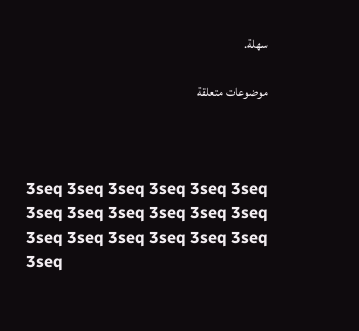سهلة.

موضوعات متعلقة



3seq 3seq 3seq 3seq 3seq 3seq 3seq 3seq 3seq 3seq 3seq 3seq 3seq 3seq 3seq 3seq 3seq 3seq 3seq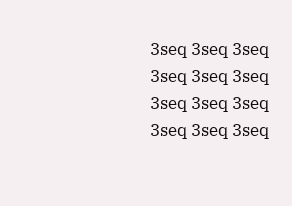3seq 3seq 3seq 3seq 3seq 3seq 3seq 3seq 3seq 3seq 3seq 3seq